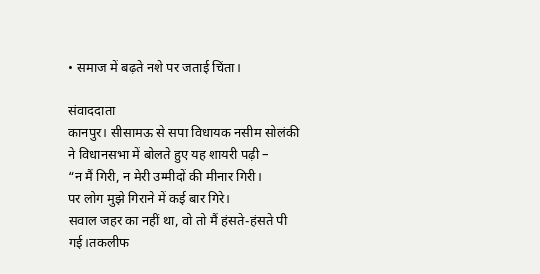• समाज में बढ़ते नशे पर जताई चिंता।

संवाददाता
कानपुर। सीसामऊ से सपा विधायक नसीम सोलंकी ने विधानसभा में बोलते हुए यह शायरी पढ़ी –
“न मैं गिरी, न मेरी उम्मीदों की मीनार गिरी।
पर लोग मुझे गिराने में कई बार गिरे।
सवाल जहर का नहीं था, वो तो मैं हंसते-हंसते पी गई।तकलीफ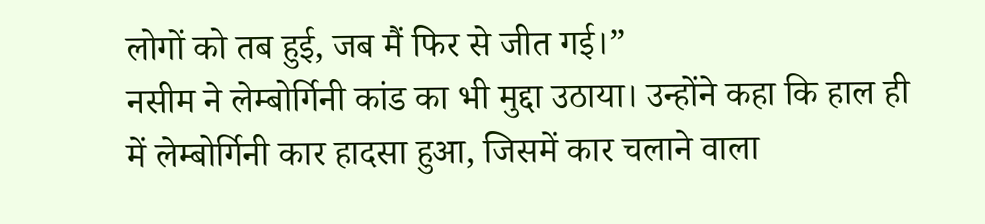लोगों को तब हुई, जब मैं फिर से जीत गई।”
नसीम ने लेम्बोर्गिनी कांड का भी मुद्दा उठाया। उन्होंने कहा कि हाल ही में लेम्बोर्गिनी कार हादसा हुआ, जिसमें कार चलाने वाला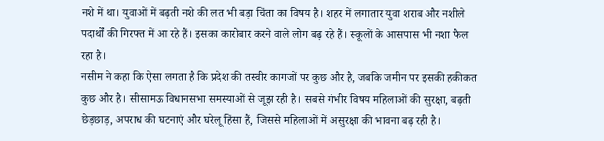नशे में था। युवाओं में बढ़ती नशे की लत भी बड़ा चिंता का विषय है। शहर में लगातार युवा शराब और नशीले पदार्थों की गिरफ्त में आ रहे हैं। इसका कारोबार करने वाले लोग बढ़ रहे हैं। स्कूलों के आसपास भी नशा फैल रहा है।
नसीम ने कहा कि ऐसा लगता है कि प्रदेश की तस्वीर कागजों पर कुछ और है, जबकि जमीन पर इसकी हकीकत कुछ और है। सीसामऊ विधानसभा समस्याओं से जूझ रही है। सबसे गंभीर विषय महिलाओं की सुरक्षा, बढ़ती छेड़छाड़, अपराध की घटनाएं और घरेलू हिंसा हैं, जिससे महिलाओं में असुरक्षा की भावना बढ़ रही है।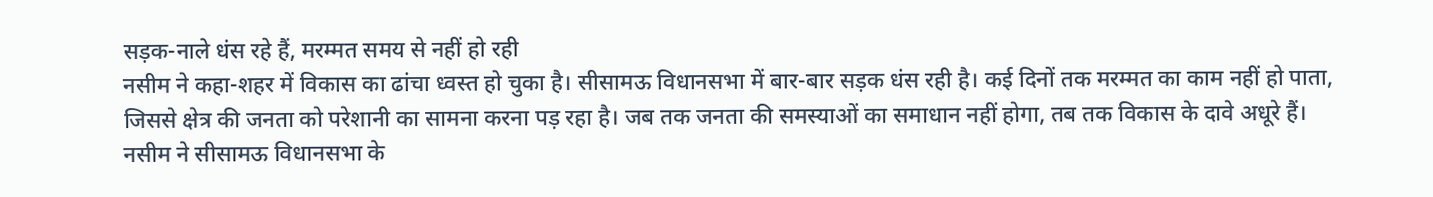सड़क-नाले धंस रहे हैं, मरम्मत समय से नहीं हो रही
नसीम ने कहा-शहर में विकास का ढांचा ध्वस्त हो चुका है। सीसामऊ विधानसभा में बार-बार सड़क धंस रही है। कई दिनों तक मरम्मत का काम नहीं हो पाता, जिससे क्षेत्र की जनता को परेशानी का सामना करना पड़ रहा है। जब तक जनता की समस्याओं का समाधान नहीं होगा, तब तक विकास के दावे अधूरे हैं।
नसीम ने सीसामऊ विधानसभा के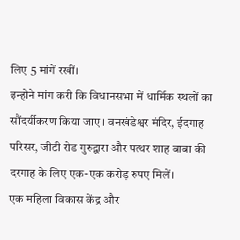लिए 5 मांगें रखीं।
इन्होने मांग करी कि विधानसभा में धार्मिक स्थलों का सौंदर्यीकरण किया जाए। वनखंडेश्वर मंदिर, ईदगाह परिसर, जीटी रोड गुरुद्वारा और पत्थर शाह बाबा की दरगाह के लिए एक-एक करोड़ रुपए मिलें।
एक महिला विकास केंद्र और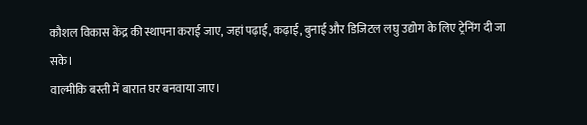कौशल विकास केंद्र की स्थापना कराई जाए, जहां पढ़ाई, कढ़ाई, बुनाई और डिजिटल लघु उद्योग के लिए ट्रेनिंग दी जा सके।
वाल्मीकि बस्ती में बारात घर बनवाया जाए।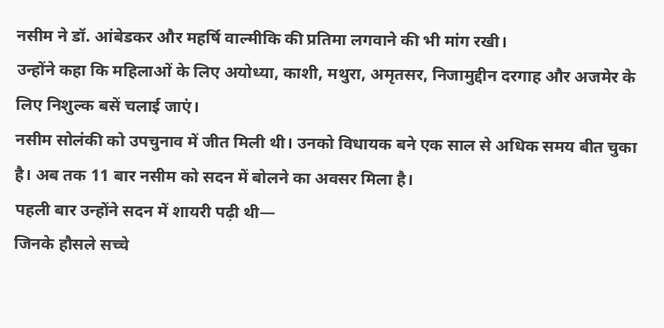नसीम ने डॉ. आंबेडकर और महर्षि वाल्मीकि की प्रतिमा लगवाने की भी मांग रखी।
उन्होंने कहा कि महिलाओं के लिए अयोध्या, काशी, मथुरा, अमृतसर, निजामुद्दीन दरगाह और अजमेर के लिए निशुल्क बसें चलाई जाएं।
नसीम सोलंकी को उपचुनाव में जीत मिली थी। उनको विधायक बने एक साल से अधिक समय बीत चुका है। अब तक 11 बार नसीम को सदन में बोलने का अवसर मिला है।
पहली बार उन्होंने सदन में शायरी पढ़ी थी—
जिनके हौसले सच्चे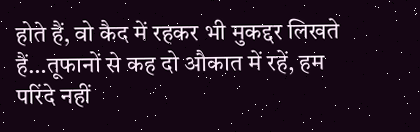होते हैं, वो कैद में रहकर भी मुकद्दर लिखते हैं…तूफानों से कह दो औकात में रहें, हम परिंदे नहीं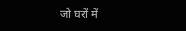जो घरों में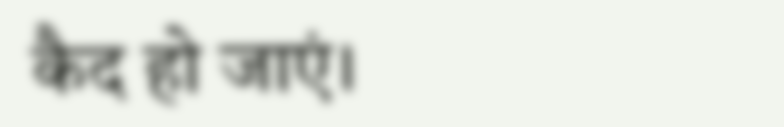कैद हो जाएं।